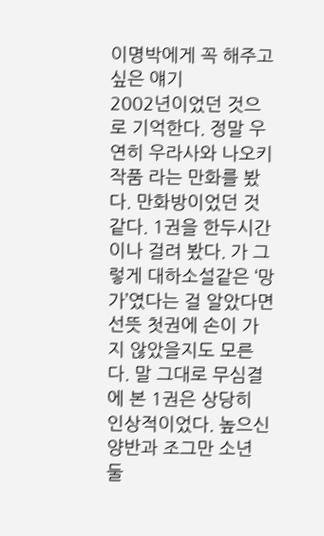이명박에게 꼭 해주고 싶은 얘기
2002년이었던 것으로 기억한다. 정말 우연히 우라사와 나오키 작품 라는 만화를 봤다. 만화방이었던 것 같다. 1권을 한두시간이나 걸려 봤다. 가 그렇게 대하소설같은 ‘망가’였다는 걸 알았다면 선뜻 첫권에 손이 가지 않았을지도 모른다. 말 그대로 무심결에 본 1권은 상당히 인상적이었다. 높으신 양반과 조그만 소년 둘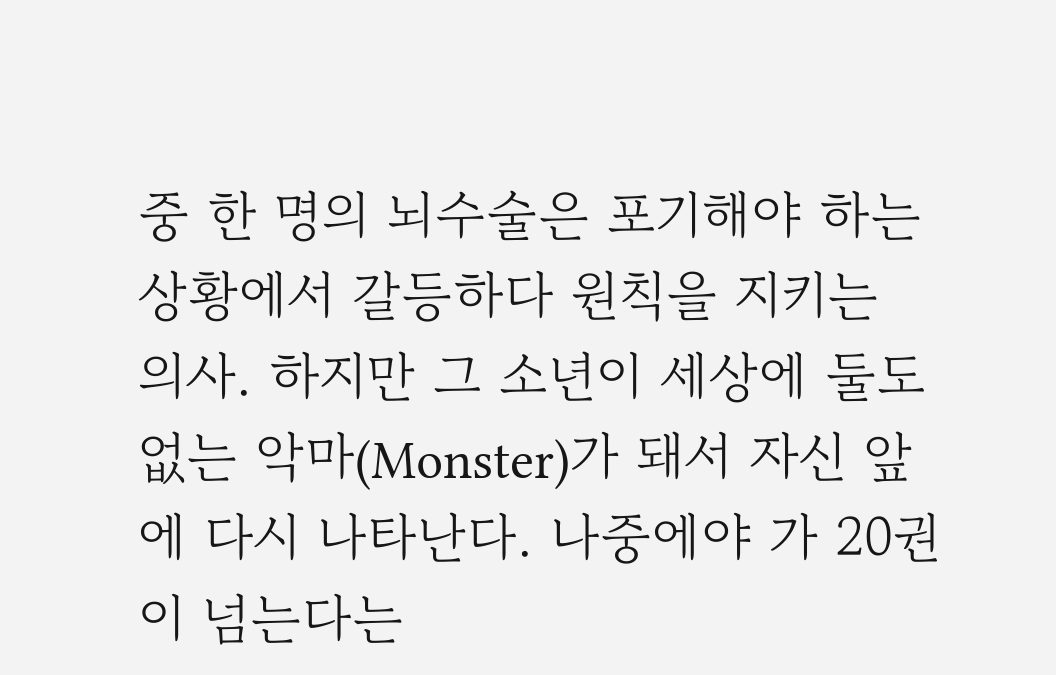중 한 명의 뇌수술은 포기해야 하는 상황에서 갈등하다 원칙을 지키는 의사. 하지만 그 소년이 세상에 둘도 없는 악마(Monster)가 돼서 자신 앞에 다시 나타난다. 나중에야 가 20권이 넘는다는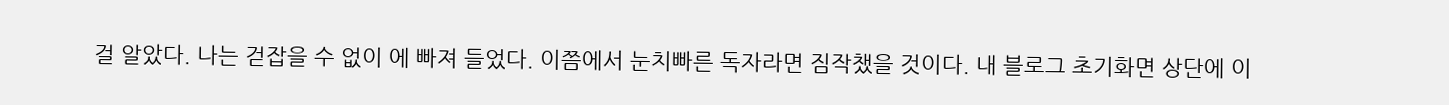걸 알았다. 나는 걷잡을 수 없이 에 빠져 들었다. 이쯤에서 눈치빠른 독자라면 짐작챘을 것이다. 내 블로그 초기화면 상단에 이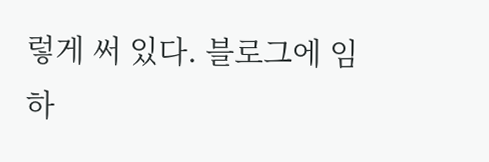렇게 써 있다. 블로그에 임하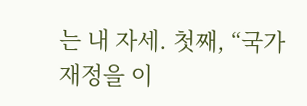는 내 자세. 첫째, “국가 재정을 이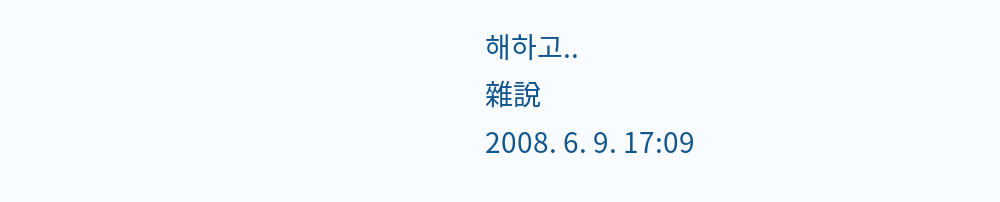해하고..
雜說
2008. 6. 9. 17:09